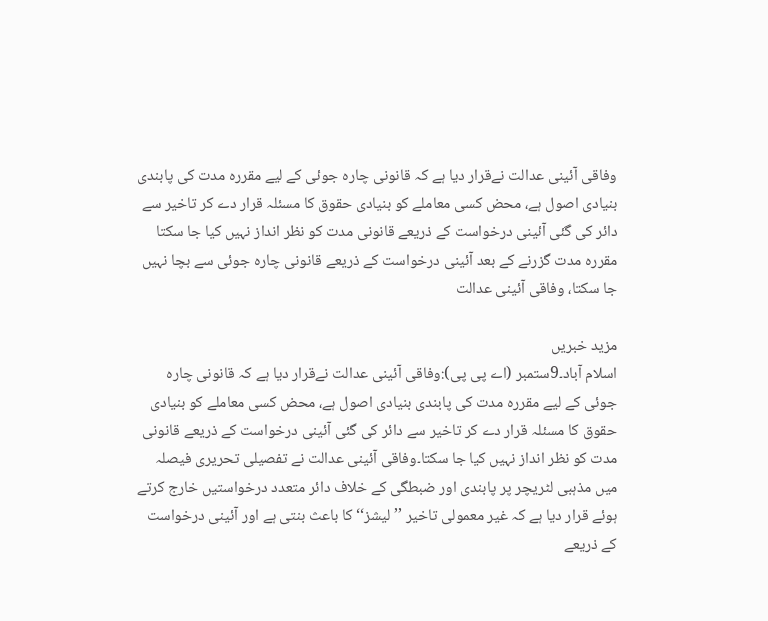وفاقی آئینی عدالت نےقرار دیا ہے کہ قانونی چارہ جوئی کے لیے مقررہ مدت کی پابندی بنیادی اصول ہے، محض کسی معاملے کو بنیادی حقوق کا مسئلہ قرار دے کر تاخیر سے دائر کی گئی آئینی درخواست کے ذریعے قانونی مدت کو نظر انداز نہیں کیا جا سکتا
مقررہ مدت گزرنے کے بعد آئینی درخواست کے ذریعے قانونی چارہ جوئی سے بچا نہیں جا سکتا، وفاقی آئینی عدالت

مزید خبریں
اسلام آباد۔9ستمبر (اے پی پی):وفاقی آئینی عدالت نےقرار دیا ہے کہ قانونی چارہ جوئی کے لیے مقررہ مدت کی پابندی بنیادی اصول ہے، محض کسی معاملے کو بنیادی حقوق کا مسئلہ قرار دے کر تاخیر سے دائر کی گئی آئینی درخواست کے ذریعے قانونی مدت کو نظر انداز نہیں کیا جا سکتا۔وفاقی آئینی عدالت نے تفصیلی تحریری فیصلہ میں مذہبی لٹریچر پر پابندی اور ضبطگی کے خلاف دائر متعدد درخواستیں خارج کرتے ہوئے قرار دیا ہے کہ غیر معمولی تاخیر ’’لیشز‘‘ کا باعث بنتی ہے اور آئینی درخواست کے ذریعے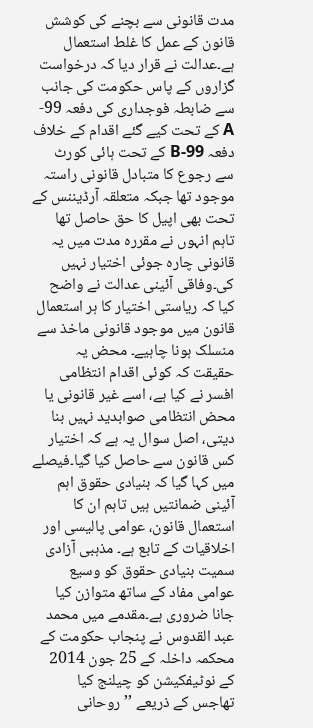مدت قانونی سے بچنے کی کوشش قانون کے عمل کا غلط استعمال ہے۔عدالت نے قرار دیا کہ درخواست گزاروں کے پاس حکومت کی جانب سے ضابطہ فوجداری کی دفعہ 99-A کے تحت کیے گئے اقدام کے خلاف دفعہ 99-B کے تحت ہائی کورٹ سے رجوع کا متبادل قانونی راستہ موجود تھا جبکہ متعلقہ آرڈیننس کے تحت بھی اپیل کا حق حاصل تھا تاہم انہوں نے مقررہ مدت میں یہ قانونی چارہ جوئی اختیار نہیں کی۔وفاقی آئینی عدالت نے واضح کیا کہ ریاستی اختیار کا ہر استعمال قانون میں موجود قانونی ماخذ سے منسلک ہونا چاہیے۔ محض یہ حقیقت کہ کوئی اقدام انتظامی افسر نے کیا ہے، اسے غیر قانونی یا محض انتظامی صوابدید نہیں بنا دیتی، اصل سوال یہ ہے کہ اختیار کس قانون سے حاصل کیا گیا۔فیصلے میں کہا گیا کہ بنیادی حقوق اہم آئینی ضمانتیں ہیں تاہم ان کا استعمال قانون، عوامی پالیسی اور اخلاقیات کے تابع ہے۔ مذہبی آزادی سمیت بنیادی حقوق کو وسیع عوامی مفاد کے ساتھ متوازن کیا جانا ضروری ہے۔مقدمے میں محمد عبد القدوس نے پنجاب حکومت کے محکمہ داخلہ کے 25 جون 2014 کے نوٹیفکیشن کو چیلنج کیا تھاجس کے ذریعے ’’روحانی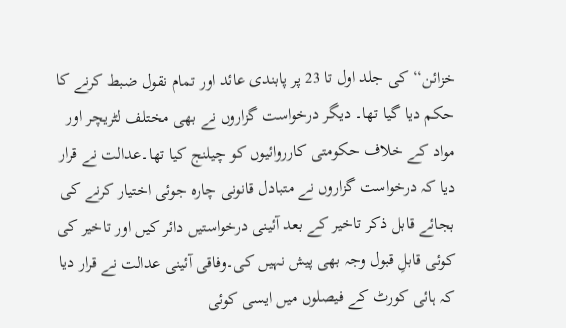خزائن‘‘ کی جلد اول تا 23 پر پابندی عائد اور تمام نقول ضبط کرنے کا حکم دیا گیا تھا۔ دیگر درخواست گزاروں نے بھی مختلف لٹریچر اور مواد کے خلاف حکومتی کارروائیوں کو چیلنج کیا تھا۔عدالت نے قرار دیا کہ درخواست گزاروں نے متبادل قانونی چارہ جوئی اختیار کرنے کی بجائے قابل ذکر تاخیر کے بعد آئینی درخواستیں دائر کیں اور تاخیر کی کوئی قابلِ قبول وجہ بھی پیش نہیں کی۔وفاقی آئینی عدالت نے قرار دیا کہ ہائی کورٹ کے فیصلوں میں ایسی کوئی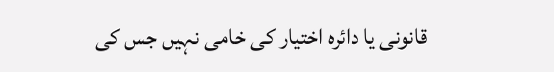قانونی یا دائرہ اختیار کی خامی نہیں جس کی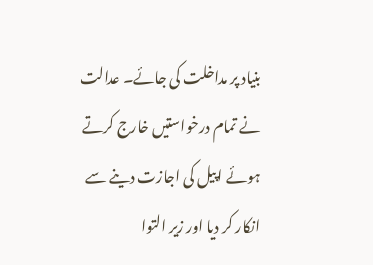بنیاد پر مداخلت کی جائے۔ عدالت نے تمام درخواستیں خارج کرتے ہوئے اپیل کی اجازت دینے سے انکار کر دیا اور زیر التوا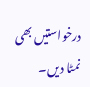درخواستیں بھی نمٹا دیں۔